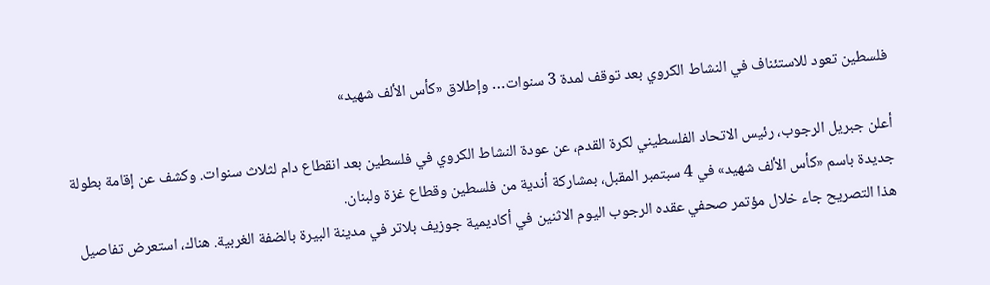فلسطين تعود للاستئناف في النشاط الكروي بعد توقف لمدة 3 سنوات… وإطلاق «كأس الألف شهيد»

أعلن جبريل الرجوب، رئيس الاتحاد الفلسطيني لكرة القدم، عن عودة النشاط الكروي في فلسطين بعد انقطاع دام لثلاث سنوات. وكشف عن إقامة بطولة جديدة باسم «كأس الألف شهيد» في 4 سبتمبر المقبل، بمشاركة أندية من فلسطين وقطاع غزة ولبنان.
هذا التصريح جاء خلال مؤتمر صحفي عقده الرجوب اليوم الاثنين في أكاديمية جوزيف بلاتر في مدينة البيرة بالضفة الغربية. هناك، استعرض تفاصيل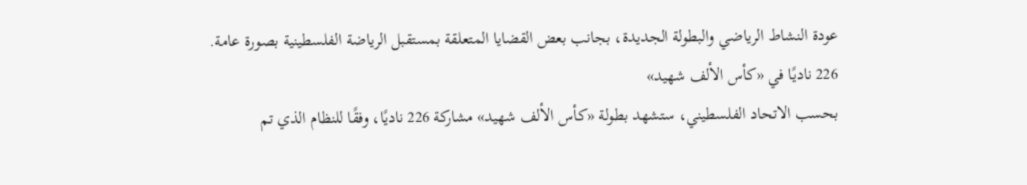عودة النشاط الرياضي والبطولة الجديدة، بجانب بعض القضايا المتعلقة بمستقبل الرياضة الفلسطينية بصورة عامة.
226 ناديًا في «كأس الألف شهيد»
بحسب الاتحاد الفلسطيني، ستشهد بطولة «كأس الألف شهيد» مشاركة 226 ناديًا، وفقًا للنظام الذي تم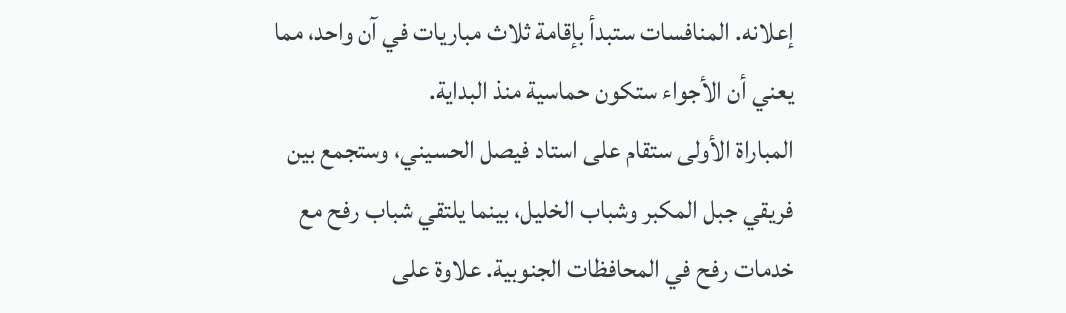إعلانه. المنافسات ستبدأ بإقامة ثلاث مباريات في آن واحد، مما يعني أن الأجواء ستكون حماسية منذ البداية.
المباراة الأولى ستقام على استاد فيصل الحسيني، وستجمع بين فريقي جبل المكبر وشباب الخليل، بينما يلتقي شباب رفح مع خدمات رفح في المحافظات الجنوبية. علاوة على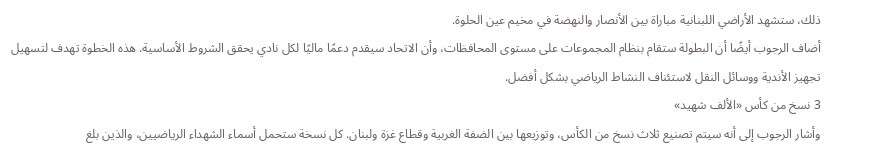ذلك، ستشهد الأراضي اللبنانية مباراة بين الأنصار والنهضة في مخيم عين الحلوة.
أضاف الرجوب أيضًا أن البطولة ستقام بنظام المجموعات على مستوى المحافظات، وأن الاتحاد سيقدم دعمًا ماليًا لكل نادي يحقق الشروط الأساسية. هذه الخطوة تهدف لتسهيل تجهيز الأندية ووسائل النقل لاستئناف النشاط الرياضي بشكل أفضل.
3 نسخ من كأس «الألف شهيد»
وأشار الرجوب إلى أنه سيتم تصنيع ثلاث نسخ من الكأس، وتوزيعها بين الضفة الغربية وقطاع غزة ولبنان. كل نسخة ستحمل أسماء الشهداء الرياضيين، والذين بلغ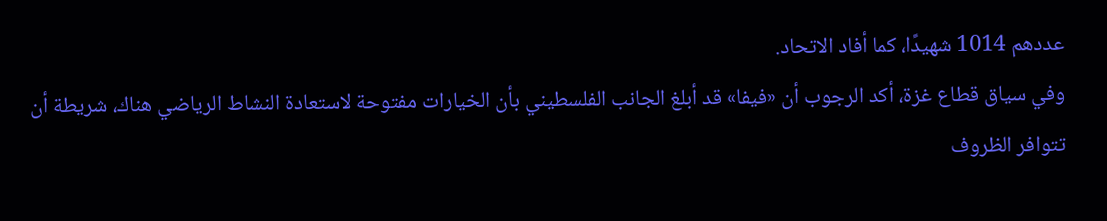عددهم 1014 شهيدًا، كما أفاد الاتحاد.
وفي سياق قطاع غزة، أكد الرجوب أن «فيفا» قد أبلغ الجانب الفلسطيني بأن الخيارات مفتوحة لاستعادة النشاط الرياضي هناك، شريطة أن تتوافر الظروف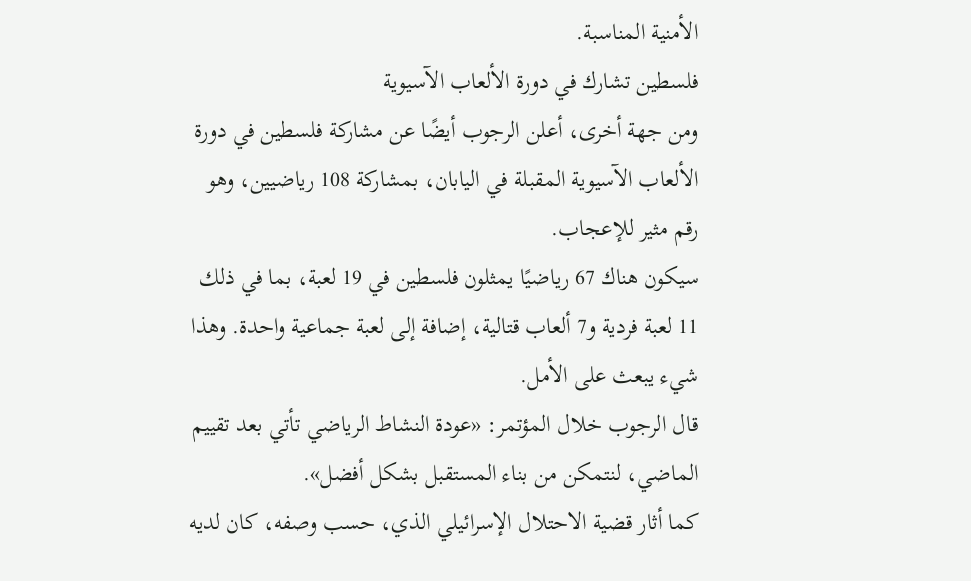الأمنية المناسبة.
فلسطين تشارك في دورة الألعاب الآسيوية
ومن جهة أخرى، أعلن الرجوب أيضًا عن مشاركة فلسطين في دورة الألعاب الآسيوية المقبلة في اليابان، بمشاركة 108 رياضيين، وهو رقم مثير للإعجاب.
سيكون هناك 67 رياضيًا يمثلون فلسطين في 19 لعبة، بما في ذلك 11 لعبة فردية و7 ألعاب قتالية، إضافة إلى لعبة جماعية واحدة. وهذا شيء يبعث على الأمل.
قال الرجوب خلال المؤتمر: «عودة النشاط الرياضي تأتي بعد تقييم الماضي، لنتمكن من بناء المستقبل بشكل أفضل».
كما أثار قضية الاحتلال الإسرائيلي الذي، حسب وصفه، كان لديه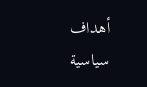أهداف سياسية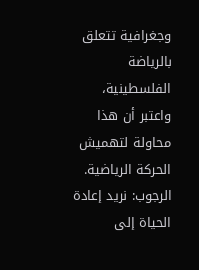وجغرافية تتعلق بالرياضة الفلسطينية، واعتبر أن هذا محاولة لتهميش الحركة الرياضية.
الرجوب: نريد إعادة الحياة إلى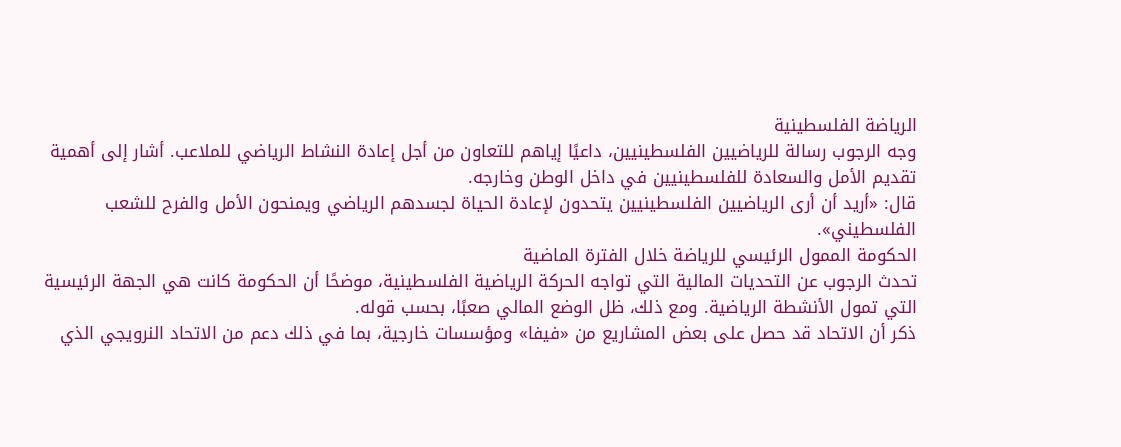الرياضة الفلسطينية
وجه الرجوب رسالة للرياضيين الفلسطينيين، داعيًا إياهم للتعاون من أجل إعادة النشاط الرياضي للملاعب. أشار إلى أهمية تقديم الأمل والسعادة للفلسطينيين في داخل الوطن وخارجه.
قال: «أريد أن أرى الرياضيين الفلسطينيين يتحدون لإعادة الحياة لجسدهم الرياضي ويمنحون الأمل والفرح للشعب الفلسطيني».
الحكومة الممول الرئيسي للرياضة خلال الفترة الماضية
تحدث الرجوب عن التحديات المالية التي تواجه الحركة الرياضية الفلسطينية، موضحًا أن الحكومة كانت هي الجهة الرئيسية التي تمول الأنشطة الرياضية. ومع ذلك، ظل الوضع المالي صعبًا، بحسب قوله.
ذكر أن الاتحاد قد حصل على بعض المشاريع من «فيفا» ومؤسسات خارجية، بما في ذلك دعم من الاتحاد النرويجي الذي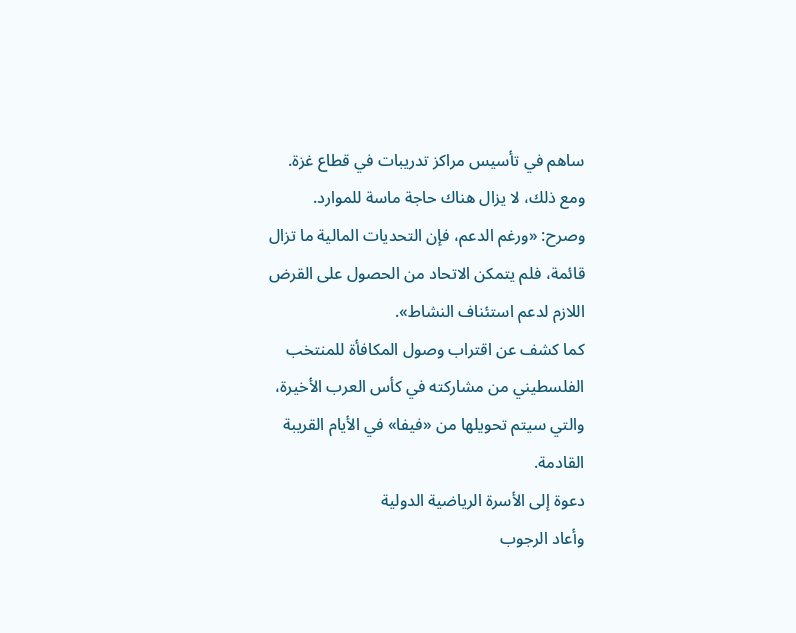ساهم في تأسيس مراكز تدريبات في قطاع غزة. ومع ذلك، لا يزال هناك حاجة ماسة للموارد.
وصرح: «ورغم الدعم، فإن التحديات المالية ما تزال قائمة، فلم يتمكن الاتحاد من الحصول على القرض اللازم لدعم استئناف النشاط».
كما كشف عن اقتراب وصول المكافأة للمنتخب الفلسطيني من مشاركته في كأس العرب الأخيرة، والتي سيتم تحويلها من «فيفا» في الأيام القريبة القادمة.
دعوة إلى الأسرة الرياضية الدولية
وأعاد الرجوب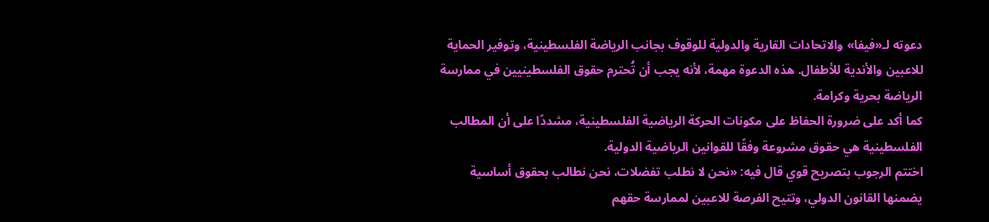دعوته لـ«فيفا» والاتحادات القارية والدولية للوقوف بجانب الرياضة الفلسطينية، وتوفير الحماية للاعبين والأندية للأطفال. هذه الدعوة مهمة، لأنه يجب أن تُحترم حقوق الفلسطينيين في ممارسة الرياضة بحرية وكرامة.
كما أكد على ضرورة الحفاظ على مكونات الحركة الرياضية الفلسطينية، مشددًا على أن المطالب الفلسطينية هي حقوق مشروعة وفقًا للقوانين الرياضية الدولية.
اختتم الرجوب بتصريح قوي قال فيه: «نحن لا نطلب تفضلات، نحن نطالب بحقوق أساسية يضمنها القانون الدولي، وتتيح الفرصة للاعبين لممارسة حقهم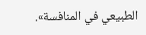الطبيعي في المنافسة».